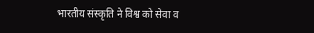भारतीय संस्कृति ने विश्व को सेवा व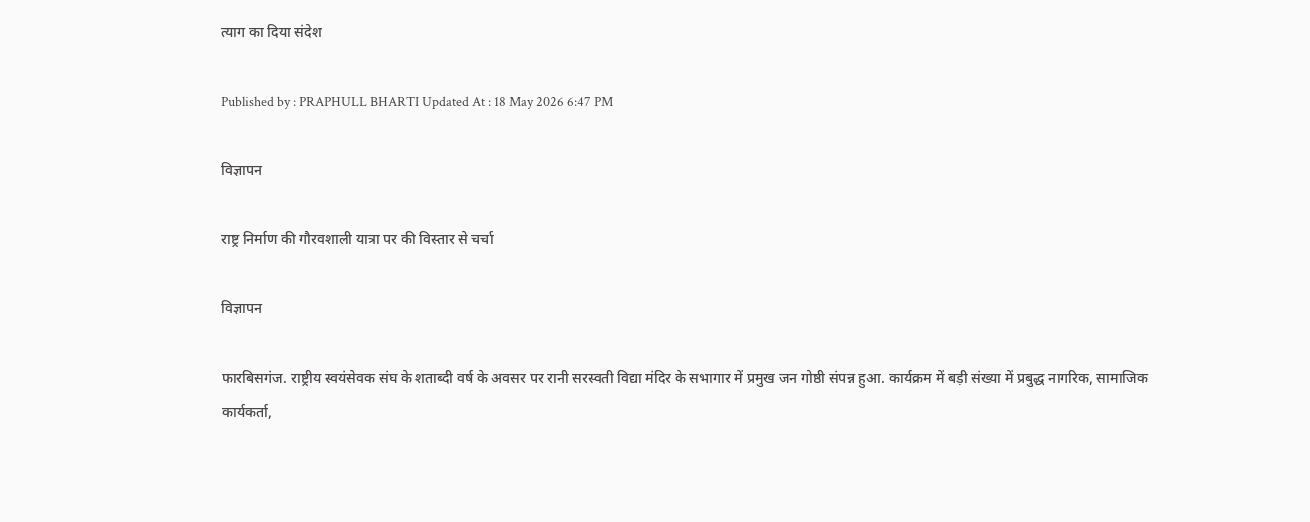त्याग का दिया संदेश

Published by : PRAPHULL BHARTI Updated At : 18 May 2026 6:47 PM

विज्ञापन

राष्ट्र निर्माण की गौरवशाली यात्रा पर की विस्तार से चर्चा

विज्ञापन

फारबिसगंज. राष्ट्रीय स्वयंसेवक संघ के शताब्दी वर्ष के अवसर पर रानी सरस्वती विद्या मंदिर के सभागार में प्रमुख जन गोष्ठी संपन्न हुआ. कार्यक्रम में बड़ी संख्या में प्रबुद्ध नागरिक, सामाजिक कार्यकर्ता,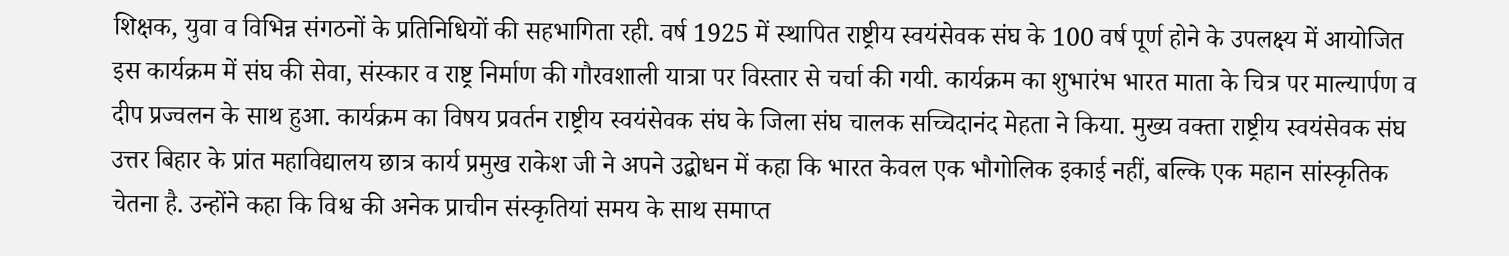शिक्षक, युवा व विभिन्न संगठनों के प्रतिनिधियों की सहभागिता रही. वर्ष 1925 में स्थापित राष्ट्रीय स्वयंसेवक संघ के 100 वर्ष पूर्ण होने के उपलक्ष्य में आयोजित इस कार्यक्रम में संघ की सेवा, संस्कार व राष्ट्र निर्माण की गौरवशाली यात्रा पर विस्तार से चर्चा की गयी. कार्यक्रम का शुभारंभ भारत माता के चित्र पर माल्यार्पण व दीप प्रज्वलन के साथ हुआ. कार्यक्रम का विषय प्रवर्तन राष्ट्रीय स्वयंसेवक संघ के जिला संघ चालक सच्चिदानंद मेहता ने किया. मुख्य वक्ता राष्ट्रीय स्वयंसेवक संघ उत्तर बिहार के प्रांत महाविद्यालय छात्र कार्य प्रमुख राकेश जी ने अपने उद्बोधन में कहा कि भारत केवल एक भौगोलिक इकाई नहीं, बल्कि एक महान सांस्कृतिक चेतना है. उन्होंने कहा कि विश्व की अनेक प्राचीन संस्कृतियां समय के साथ समाप्त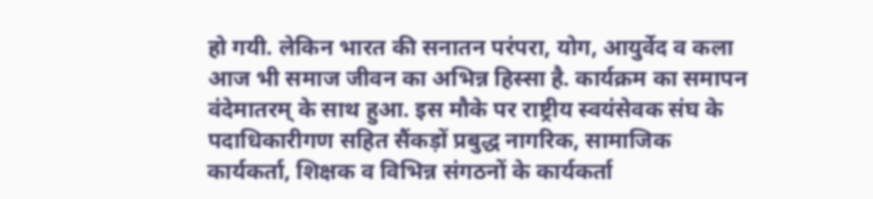हो गयी. लेकिन भारत की सनातन परंपरा, योग, आयुर्वेद व कला आज भी समाज जीवन का अभिन्न हिस्सा है. कार्यक्रम का समापन वंदेमातरम् के साथ हुआ. इस मौके पर राष्ट्रीय स्वयंसेवक संघ के पदाधिकारीगण सहित सैंकड़ों प्रबुद्ध नागरिक, सामाजिक कार्यकर्ता, शिक्षक व विभिन्न संगठनों के कार्यकर्ता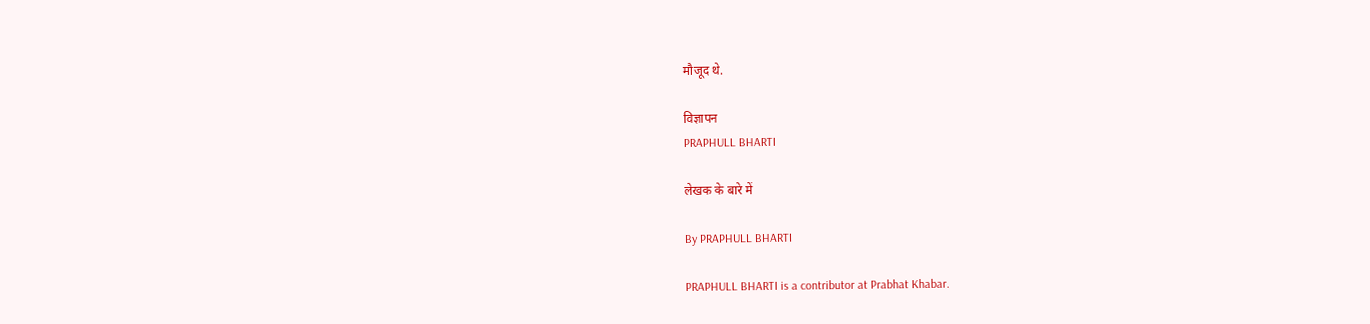मौजूद थे.

विज्ञापन
PRAPHULL BHARTI

लेखक के बारे में

By PRAPHULL BHARTI

PRAPHULL BHARTI is a contributor at Prabhat Khabar.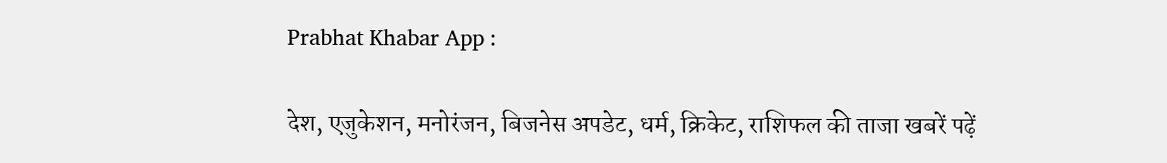Prabhat Khabar App :

देश, एजुकेशन, मनोरंजन, बिजनेस अपडेट, धर्म, क्रिकेट, राशिफल की ताजा खबरें पढ़ें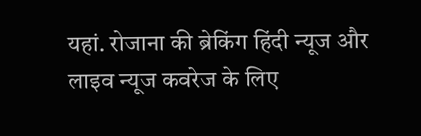यहां. रोजाना की ब्रेकिंग हिंदी न्यूज और लाइव न्यूज कवरेज के लिए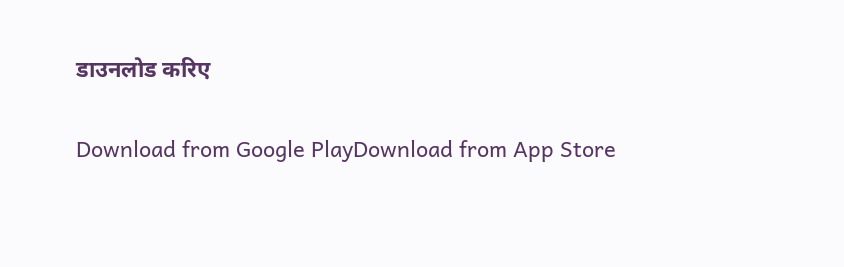डाउनलोड करिए

Download from Google PlayDownload from App Store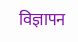विज्ञापन